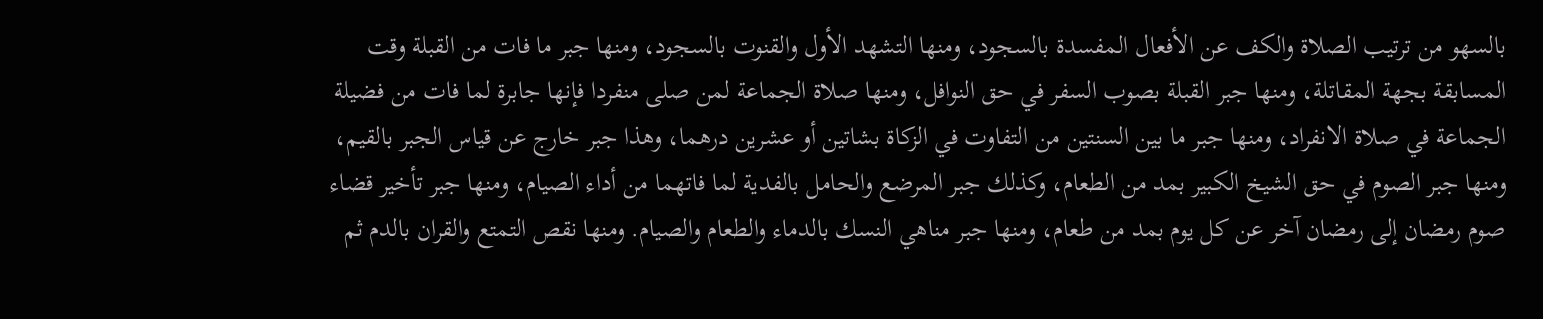بالسهو من ترتيب الصلاة والكف عن الأفعال المفسدة بالسجود، ومنها التشهد الأول والقنوت بالسجود، ومنها جبر ما فات من القبلة وقت المسابقة بجهة المقاتلة، ومنها جبر القبلة بصوب السفر في حق النوافل، ومنها صلاة الجماعة لمن صلى منفردا فإنها جابرة لما فات من فضيلة الجماعة في صلاة الانفراد، ومنها جبر ما بين السنتين من التفاوت في الزكاة بشاتين أو عشرين درهما، وهذا جبر خارج عن قياس الجبر بالقيم، ومنها جبر الصوم في حق الشيخ الكبير بمد من الطعام، وكذلك جبر المرضع والحامل بالفدية لما فاتهما من أداء الصيام، ومنها جبر تأخير قضاء صوم رمضان إلى رمضان آخر عن كل يوم بمد من طعام، ومنها جبر مناهي النسك بالدماء والطعام والصيام. ومنها نقص التمتع والقران بالدم ثم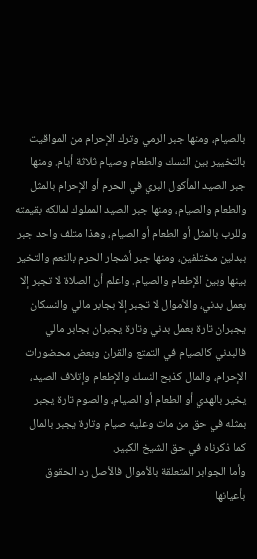بالصيام، ومنها جبر الرمي وترك الإحرام من المواقيت بالتخيير بين النسك والطعام وصيام ثلاثة أيام. ومنها جبر الصيد المأكول البري في الحرم أو الإحرام بالمثل والطعام والصيام، ومنها جبر الصيد المملوك لمالكه بقيمته وللرب بالمثل أو الطعام أو الصيام، وهذا متلف واحد جبر ببدلين مختلفين، ومنها جبر أشجار الحرم بالنعم والتخير بينها وبين الإطعام والصيام. واعلم أن الصلاة لا تجبر إلا بعمل بدني، والأموال لا تجبر إلا بجابر مالي والنسكان يجبران تارة بعمل بدني وتارة يجبران بجابر مالي فالبدني كالصيام في التمتع والقران وبعض محضورات الإحرام، والمال كذبح النسك والإطعام وإتلاف الصيد، يخير بالهدي أو الطعام أو الصيام، والصوم تارة يجبر بمثله في حق من مات وعليه صيام وتارة يجبر بالمال كما ذكرناه في حق الشيخ الكبير.
وأما الجوابر المتعلقة بالأموال فالأصل رد الحقوق بأعيانها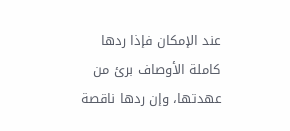عند الإمكان فإذا ردها كاملة الأوصاف برئ من عهدتها، وإن ردها ناقصة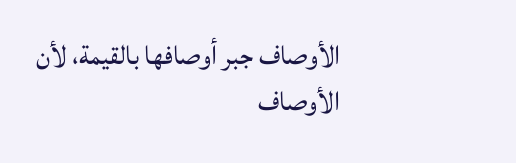الأوصاف جبر أوصافها بالقيمة، لأن الأوصاف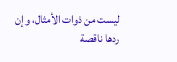ليست من ذوات الأمثال، وإن ردها ناقصة